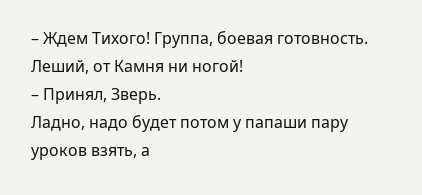– Ждем Тихого! Группа, боевая готовность. Леший, от Камня ни ногой!
– Принял, Зверь.
Ладно, надо будет потом у папаши пару уроков взять, а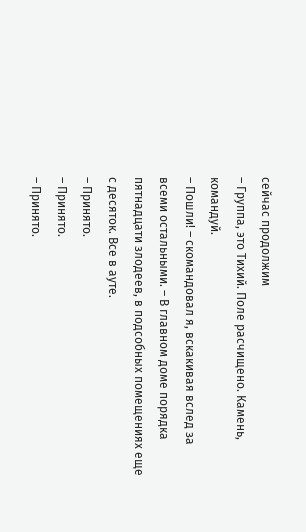сейчас продолжим
– Группа, это Тихий. Поле расчищено. Камень, командуй.
– Пошли! – скомандовал я, вскакивая вслед за всеми остальными. – В главном доме порядка пятнадцати злодеев, в подсобных помещениях еще с десяток. Все в ауте.
– Принято.
– Принято.
– Принято.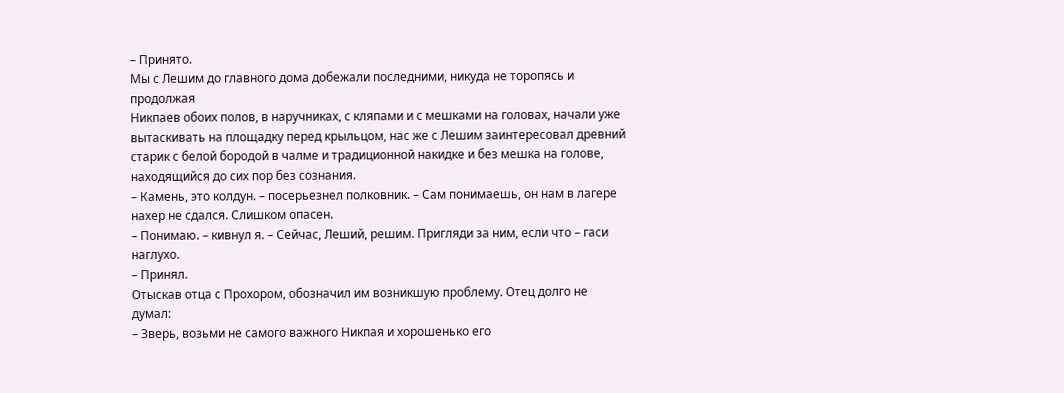– Принято.
Мы с Лешим до главного дома добежали последними, никуда не торопясь и продолжая
Никпаев обоих полов, в наручниках, с кляпами и с мешками на головах, начали уже вытаскивать на площадку перед крыльцом, нас же с Лешим заинтересовал древний старик с белой бородой в чалме и традиционной накидке и без мешка на голове, находящийся до сих пор без сознания.
– Камень, это колдун. – посерьезнел полковник. – Сам понимаешь, он нам в лагере нахер не сдался. Слишком опасен.
– Понимаю. – кивнул я. – Сейчас, Леший, решим. Пригляди за ним, если что – гаси наглухо.
– Принял.
Отыскав отца с Прохором, обозначил им возникшую проблему. Отец долго не думал:
– Зверь, возьми не самого важного Никпая и хорошенько его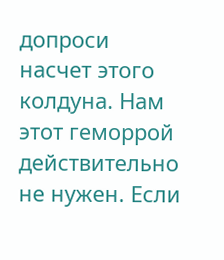допроси насчет этого колдуна. Нам этот геморрой действительно не нужен. Если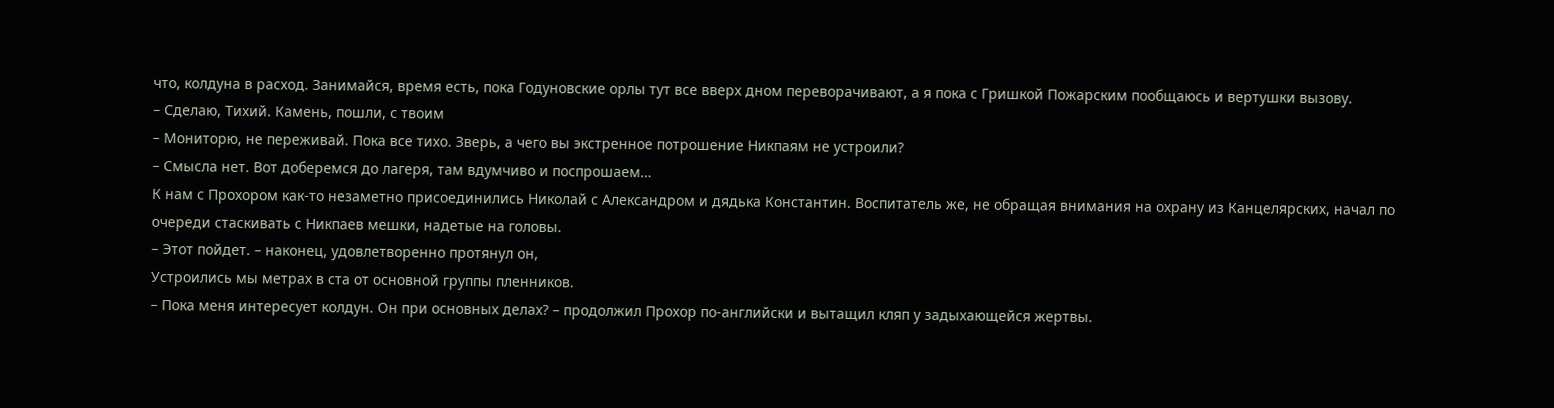что, колдуна в расход. Занимайся, время есть, пока Годуновские орлы тут все вверх дном переворачивают, а я пока с Гришкой Пожарским пообщаюсь и вертушки вызову.
– Сделаю, Тихий. Камень, пошли, с твоим
– Мониторю, не переживай. Пока все тихо. Зверь, а чего вы экстренное потрошение Никпаям не устроили?
– Смысла нет. Вот доберемся до лагеря, там вдумчиво и поспрошаем…
К нам с Прохором как-то незаметно присоединились Николай с Александром и дядька Константин. Воспитатель же, не обращая внимания на охрану из Канцелярских, начал по очереди стаскивать с Никпаев мешки, надетые на головы.
– Этот пойдет. – наконец, удовлетворенно протянул он,
Устроились мы метрах в ста от основной группы пленников.
– Пока меня интересует колдун. Он при основных делах? – продолжил Прохор по-английски и вытащил кляп у задыхающейся жертвы.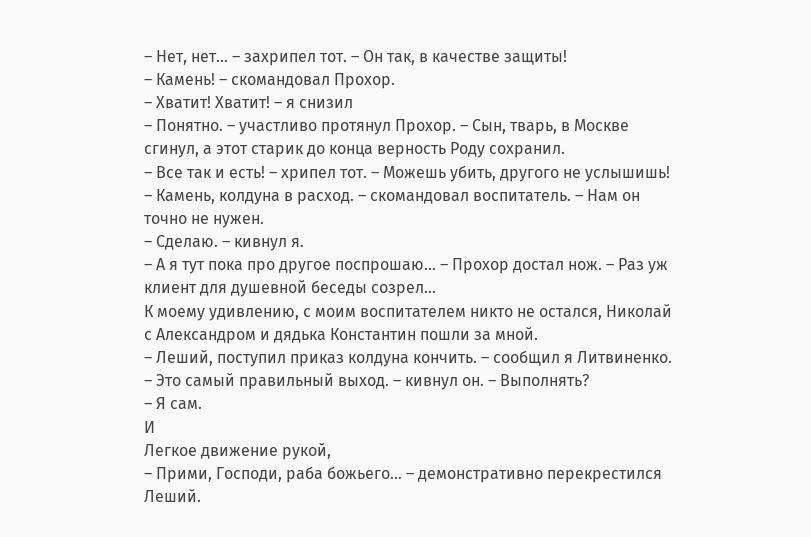– Нет, нет… – захрипел тот. – Он так, в качестве защиты!
– Камень! – скомандовал Прохор.
– Хватит! Хватит! – я снизил
– Понятно. – участливо протянул Прохор. – Сын, тварь, в Москве сгинул, а этот старик до конца верность Роду сохранил.
– Все так и есть! – хрипел тот. – Можешь убить, другого не услышишь!
– Камень, колдуна в расход. – скомандовал воспитатель. – Нам он точно не нужен.
– Сделаю. – кивнул я.
– А я тут пока про другое поспрошаю… – Прохор достал нож. – Раз уж клиент для душевной беседы созрел…
К моему удивлению, с моим воспитателем никто не остался, Николай с Александром и дядька Константин пошли за мной.
– Леший, поступил приказ колдуна кончить. – сообщил я Литвиненко.
– Это самый правильный выход. – кивнул он. – Выполнять?
– Я сам.
И
Легкое движение рукой,
– Прими, Господи, раба божьего… – демонстративно перекрестился Леший.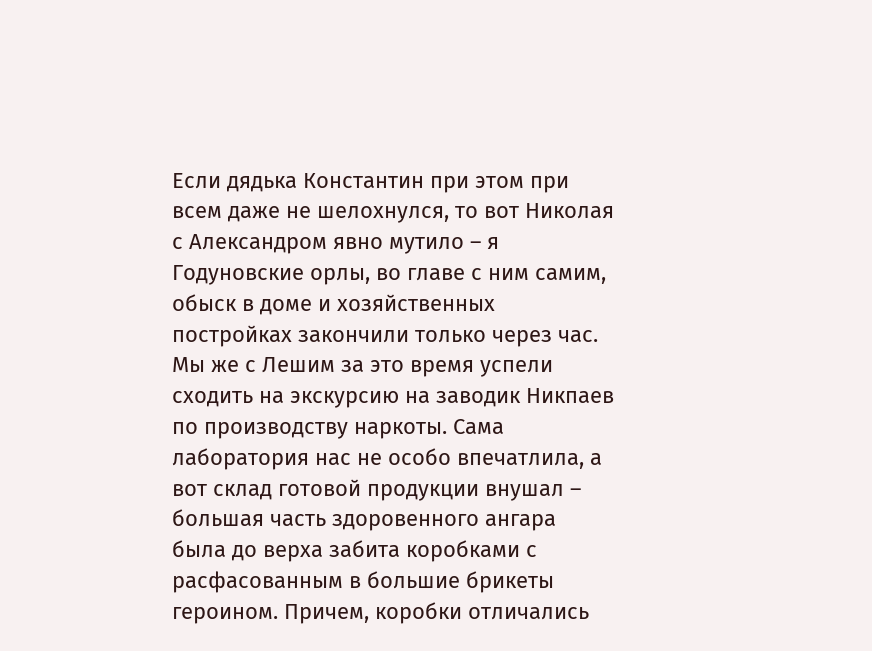Если дядька Константин при этом при всем даже не шелохнулся, то вот Николая с Александром явно мутило – я
Годуновские орлы, во главе с ним самим, обыск в доме и хозяйственных постройках закончили только через час. Мы же с Лешим за это время успели сходить на экскурсию на заводик Никпаев по производству наркоты. Сама лаборатория нас не особо впечатлила, а вот склад готовой продукции внушал – большая часть здоровенного ангара была до верха забита коробками с расфасованным в большие брикеты героином. Причем, коробки отличались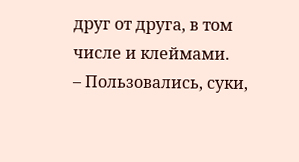друг от друга, в том числе и клеймами.
– Пользовались, суки,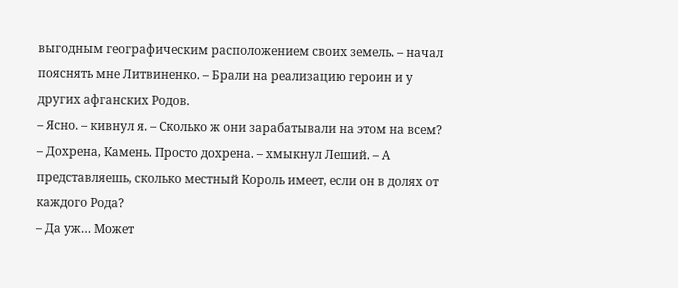выгодным географическим расположением своих земель. – начал пояснять мне Литвиненко. – Брали на реализацию героин и у других афганских Родов.
– Ясно. – кивнул я. – Сколько ж они зарабатывали на этом на всем?
– Дохрена, Камень. Просто дохрена. – хмыкнул Леший. – А представляешь, сколько местный Король имеет, если он в долях от каждого Рода?
– Да уж… Может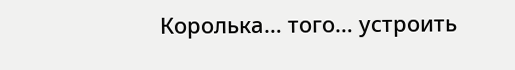Королька… того… устроить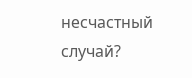несчастный случай?